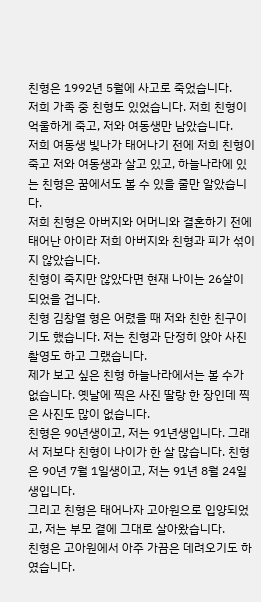친형은 1992년 5월에 사고로 죽었습니다.
저희 가족 중 친형도 있었습니다. 저희 친형이 억울하게 죽고, 저와 여동생만 남았습니다.
저희 여동생 빛나가 태어나기 전에 저희 친형이 죽고 저와 여동생과 살고 있고, 하늘나라에 있는 친형은 꿈에서도 볼 수 있을 줄만 알았습니다.
저희 친형은 아버지와 어머니와 결혼하기 전에 태어난 아이라 저희 아버지와 친형과 피가 섞이지 않았습니다.
친형이 죽지만 않았다면 현재 나이는 26살이 되었을 겁니다.
친형 김창열 형은 어렸을 때 저와 친한 친구이기도 했습니다. 저는 친형과 단정히 앉아 사진촬영도 하고 그랬습니다.
제가 보고 싶은 친형 하늘나라에서는 볼 수가 없습니다. 옛날에 찍은 사진 딸랑 한 장인데 찍은 사진도 많이 없습니다.
친형은 90년생이고, 저는 91년생입니다. 그래서 저보다 친형이 나이가 한 살 많습니다. 친형은 90년 7월 1일생이고, 저는 91년 8월 24일생입니다.
그리고 친형은 태어나자 고아원으로 입양되었고, 저는 부모 곁에 그대로 살아왔습니다.
친형은 고아원에서 아주 가끔은 데려오기도 하였습니다.